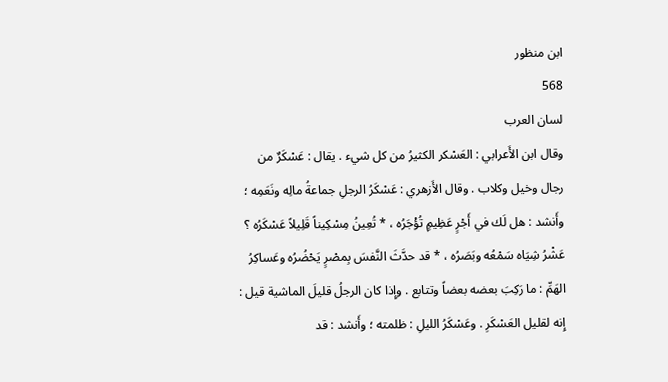ابن منظور
568
لسان العرب
وقال ابن الأَعرابي : العَسْكر الكثيرُ من كل شيء . يقال : عَسْكَرٌ من رجال وخيل وكلاب . وقال الأَزهري : عَسْكَرُ الرجلِ جماعةُ مالِه ونَعَمِه ؛ وأَنشد : هل لَك في أَجْرٍ عَظِيمٍ تُؤْجَرُه ، * تُعِينُ مِسْكِيناً قَلِيلاً عَسْكَرُه ؟ عَشْرُ شِيَاه سَمْعُه وبَصَرُه ، * قد حدَّثَ النَّفسَ بِمصْرٍ يَحْضُرُه وعَساكِرُ الهَمِّ : ما رَكِبَ بعضه بعضاً وتتابع . وإِذا كان الرجلُ قليلَ الماشية قيل : إِنه لقليل العَسْكَرِ . وعَسْكَرُ الليلِ : ظلمته ؛ وأَنشد : قد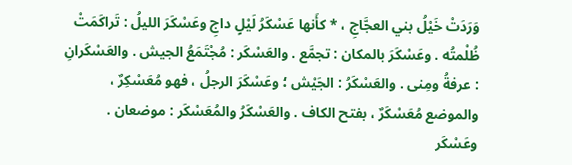وَرَدَتْ خَيْلُ بني العجَّاجِ ، * كأَنها عَسْكَرُ لَيْلٍ داجِ وعَسْكَرَ الليلُ : تَراكَمَتْ ظُلْمتُه . وعَسْكَرَ بالمكان : تجمَّع . والعَسْكَر : مُجْتَمَعُ الجيش . والعَسْكَرانِ : عرفةُ ومِنى . والعَسْكَرُ : الجَيْش ؛ وعَسْكَرَ الرجلُ ، فهو مُعَسْكِرٌ ، والموضع مُعَسْكَرٌ ، بفتح الكاف . والعَسْكَرُ والمُعَسْكَر : موضعان . وعَسْكَر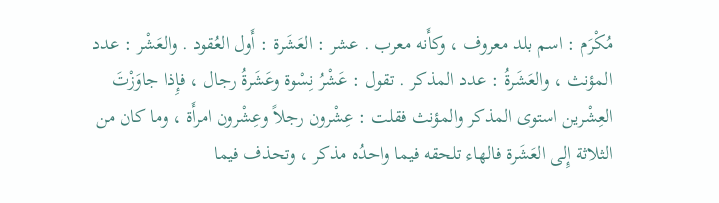مُكْرَم : اسم بلد معروف ، وكأَنه معرب . عشر : العَشَرة : أَول العُقود . والعَشْر : عدد المؤنث ، والعَشَرةُ : عدد المذكر . تقول : عَشْرُ نِسْوة وعَشَرةُ رجال ، فإِذا جاوَزْتَ العِشْرين استوى المذكر والمؤنث فقلت : عِشْرون رجلاً وعِشْرون امرأَة ، وما كان من الثلاثة إِلى العَشَرة فالهاء تلحقه فيما واحدُه مذكر ، وتحذف فيما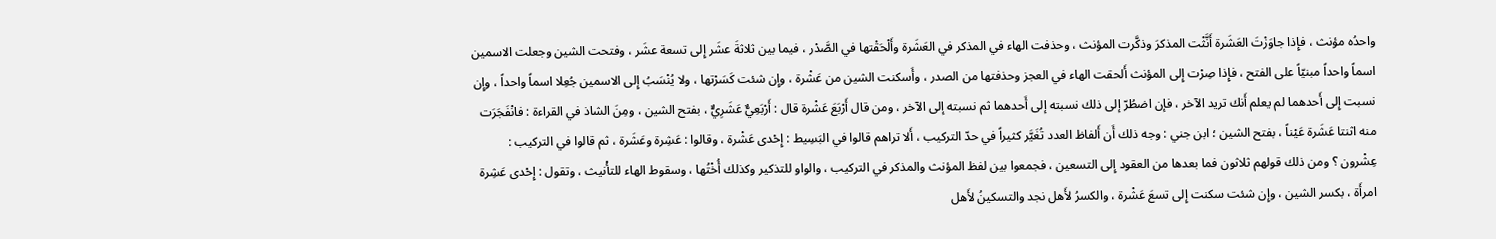واحدُه مؤنث ، فإِذا جاوَزْتَ العَشَرة أَنَّثْت المذكرَ وذكَّرت المؤنث ، وحذفت الهاء في المذكر في العَشَرة وأَلْحَقْتها في الصَّدْر ، فيما بين ثلاثةَ عشَر إِلى تسعة عشَر ، وفتحت الشين وجعلت الاسمين اسماً واحداً مبنيّاً على الفتح ، فإِذا صِرْت إِلى المؤنث أَلحقت الهاء في العجز وحذفتها من الصدر ، وأَسكنت الشين من عَشْرة ، وإِن شئت كَسَرْتها ، ولا يُنْسَبُ إِلى الاسمين جُعِلا اسماً واحداً ، وإِن نسبت إِلى أَحدهما لم يعلم أَنك تريد الآخر ، فإن اضطُرّ إلى ذلك نسبته إلى أَحدهما ثم نسبته إلى الآخر ، ومن قال أَرْبَعَ عَشْرة قال : أَرْبَعِيٌّ عَشَرِيٌّ ، بفتح الشين ، ومِنَ الشاذ في القراءة : فانْفَجَرَت منه اثنتا عَشَرة عَيْناً ، بفتح الشين ؛ ابن جني : وجه ذلك أَن أَلفاظ العدد تُغَيَّر كثيراً في حدّ التركيب ، أَلا تراهم قالوا في البَسِيط : إِحْدى عَشْرة ، وقالوا : عَشِرة وعَشَرة ، ثم قالوا في التركيب : عِشْرون ؟ ومن ذلك قولهم ثلاثون فما بعدها من العقود إِلى التسعين ، فجمعوا بين لفظ المؤنث والمذكر في التركيب ، والواو للتذكير وكذلك أُخْتُها ، وسقوط الهاء للتأْنيث ، وتقول : إِحْدى عَشِرة امرأَة ، بكسر الشين ، وإِن شئت سكنت إِلى تسعَ عَشْرة ، والكسرُ لأَهل نجد والتسكينُ لأَهل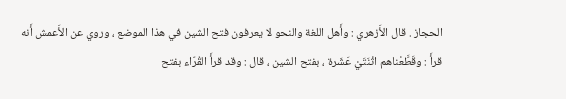الحجاز . قال الأَزهري : وأَهل اللغة والنحو لا يعرفون فتح الشين في هذا الموضع ، وروي عن الأَعمش أَنه قرأَ : وقَطَّعْناهم اثْنَتَيْ عَشَرة ، بفتح الشين ، قال : وقد قرأَ القُرّاء بفتح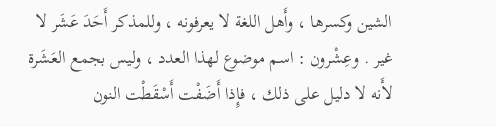الشين وكسرها ، وأَهل اللغة لا يعرفونه ، وللمذكر أَحَدَ عَشَر لا غير . وعِشْرون : اسم موضوع لهذا العدد ، وليس بجمع العَشَرة لأَنه لا دليل على ذلك ، فإِذا أَضَفْت أَسْقَطْت النون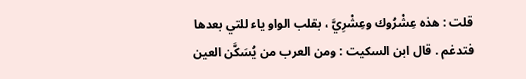قلت : هذه عِشْرُوك وعِشْرِيَّ ، بقلب الواو ياء للتي بعدها فتدغم . قال ابن السكيت : ومن العرب من يُسَكَّن العين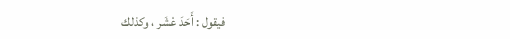فيقول : أَحَدَ عْشَر ، وكذلك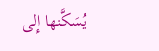يُسَكَّنها إِلى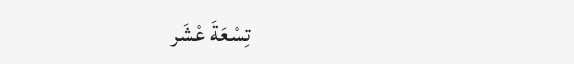تِسْعَةَ عْشَر